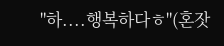"하....행복하다ㅎ"(혼잣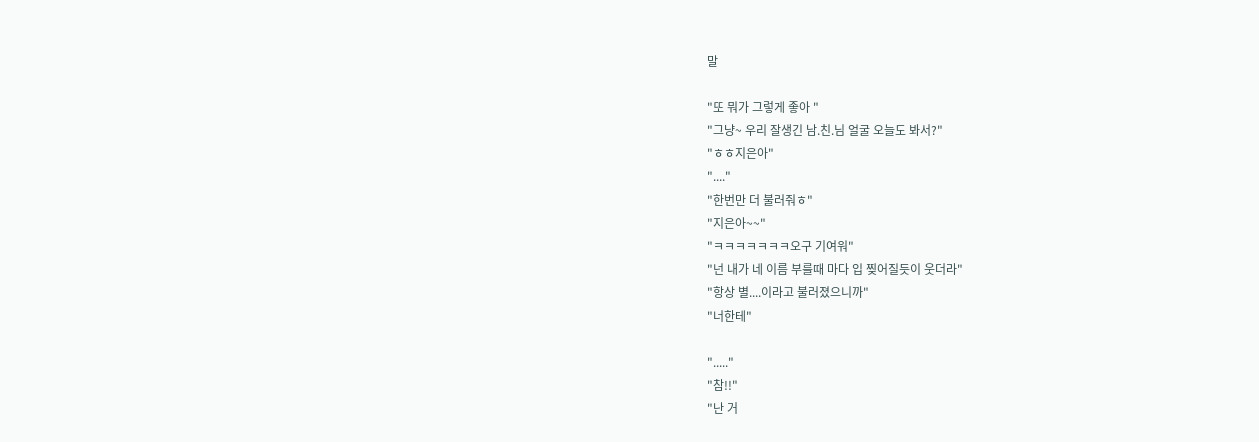말

"또 뭐가 그렇게 좋아 "
"그냥~ 우리 잘생긴 남.친.님 얼굴 오늘도 봐서?"
"ㅎㅎ지은아"
"...."
"한번만 더 불러줘ㅎ"
"지은아~~"
"ㅋㅋㅋㅋㅋㅋㅋ오구 기여워"
"넌 내가 네 이름 부를때 마다 입 찢어질듯이 웃더라"
"항상 별....이라고 불러졌으니까"
"너한테"

"....."
"참!!"
"난 거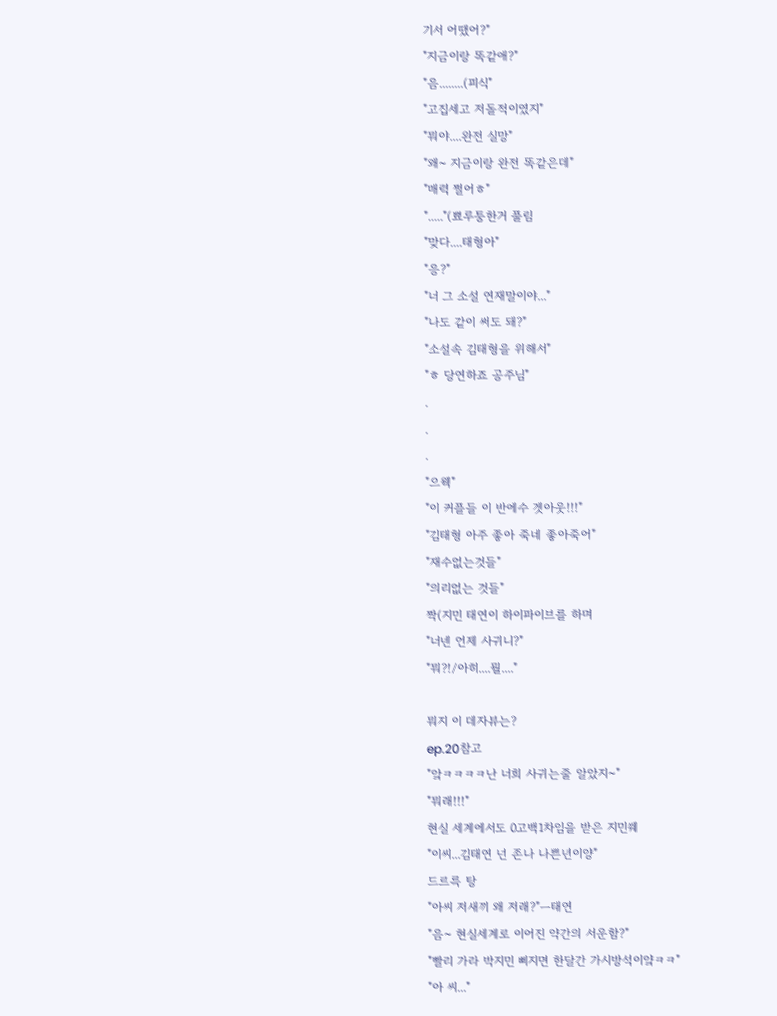기서 어땠어?"
"지금이랑 똑같애?"
"음........(피식"
"고집세고 저돌적이였지"
"뭐야....완전 실망"
"왜~ 지금이랑 완전 똑같은데"
"매력 쩔어ㅎ"
"....."(뾰루퉁한거 풀림
"맞다....태형아"
"응?"
"너 그 소설 연재말이야..."
"나도 같이 써도 돼?"
"소설속 김태형을 위해서"
"ㅎ 당연하죠 공주님"
.
.
.
"으웩"
"이 커플들 이 반에수 겟아웃!!!"
"김태형 아주 좋아 죽네 좋아죽어"
"재수없는것들"
"의리없는 것들"
짝(지민 태연이 하이파이브를 하며
"너넨 언제 사귀니?"
"뭐?!/아히....뭘...."

뭐지 이 데자뷰는?
ep.20참고
"앜ㅋㅋㅋㅋ난 너희 사귀는줄 알았지~"
"뭐래!!!"
현실 세계에서도 0고백1차임을 받은 지민쒜
"이씨...김태연 넌 존나 나쁜년이양"
드르륵 탕
"아씨 저새끼 왜 저래?"ㅡ태연
"음~ 현실세계로 이어진 약간의 서운함?"
"빨리 가라 박지민 삐지면 한달간 가시방석이얔ㅋㅋ"
"아 씨..."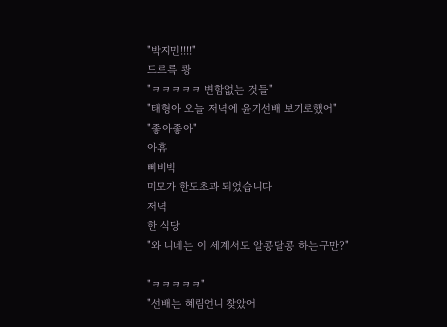"박지민!!!!"
드르륵 쾅
"ㅋㅋㅋㅋㅋ 변함없는 것들"
"태형아 오늘 저녁에 윤기선배 보기로했어"
"좋아좋아"
아휴
삐비빅
미모가 한도초과 되었습니다
저녁
한 식당
"와 니네는 이 세계서도 알콩달콩 하는구만?"

"ㅋㅋㅋㅋㅋ"
"선배는 혜림언니 찾았어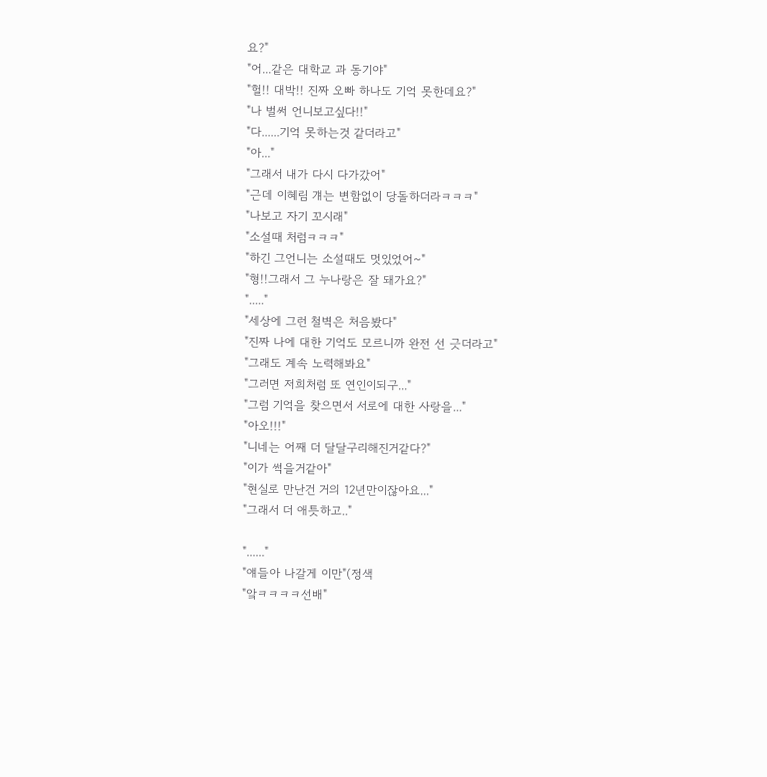요?"
"어...같은 대학교 과 동기야"
"헐!! 대박!! 진짜 오빠 하나도 기억 못한데요?"
"나 벌써 언니보고싶다!!"
"다......기억 못하는것 같더라고"
"아..."
"그래서 내가 다시 다가갔어"
"근데 이혜림 걔는 변함없이 당돌하더라ㅋㅋㅋ"
"나보고 자기 꼬시래"
"소설때 처럼ㅋㅋㅋ"
"하긴 그언니는 소설때도 멋있었어~"
"형!!그래서 그 누나랑은 잘 돼가요?"
"....."
"세상에 그런 철벽은 처음봤다"
"진짜 나에 대한 기억도 모르니까 완전 선 긋더라고"
"그래도 계속 노력해봐요"
"그러면 저희처럼 또 연인이되구..."
"그럼 기억을 찾으면서 서로에 대한 사랑을..."
"아오!!!"
"니네는 어째 더 달달구리해진거같다?"
"이가 썩을거같아"
"현실로 만난건 거의 12년만이잖아요..."
"그래서 더 애틋하고.."

"......"
"얘들아 나갈게 이만"(정색
"앜ㅋㅋㅋㅋ선배"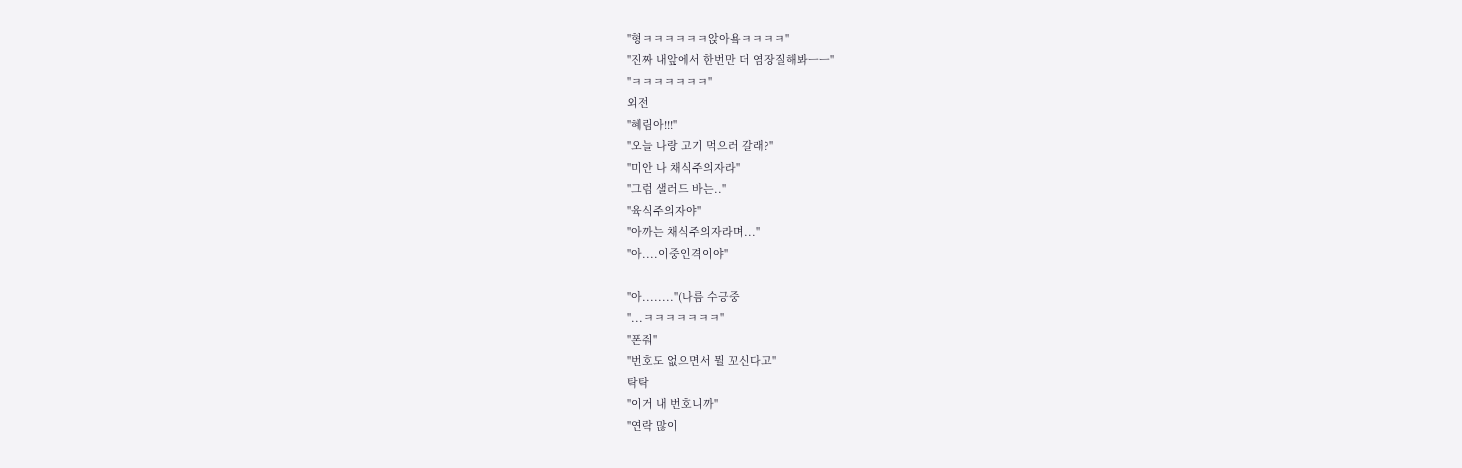"형ㅋㅋㅋㅋㅋㅋ앉아욬ㅋㅋㅋㅋ"
"진짜 내앞에서 한번만 더 염장질해봐ㅡㅡ"
"ㅋㅋㅋㅋㅋㅋㅋ"
외전
"혜림아!!!"
"오늘 나랑 고기 먹으러 갈래?"
"미안 나 채식주의자라"
"그럼 샐러드 바는.."
"육식주의자야"
"아까는 채식주의자라며..."
"아....이중인격이야"

"아........"(나름 수긍중
"...ㅋㅋㅋㅋㅋㅋㅋ"
"폰줘"
"번호도 없으면서 뭘 꼬신다고"
탁탁
"이거 내 번호니까"
"연락 많이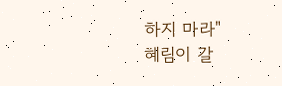하지 마라"
혜림이 갈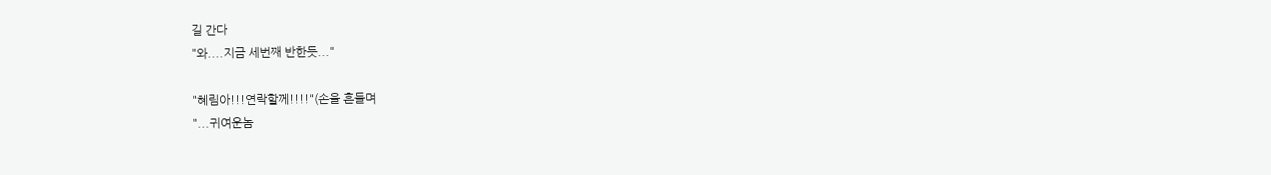길 간다
"와....지금 세번째 반한듯..."

"혜림아!!!연락할께!!!!"(손을 흔들며
"...귀여운놈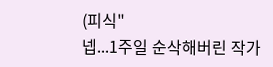(피식"
넵...1주일 순삭해버린 작가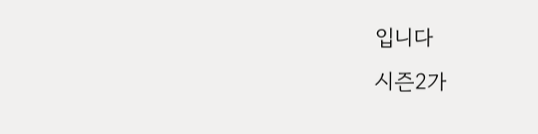입니다
시즌2가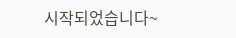시작되었습니다~